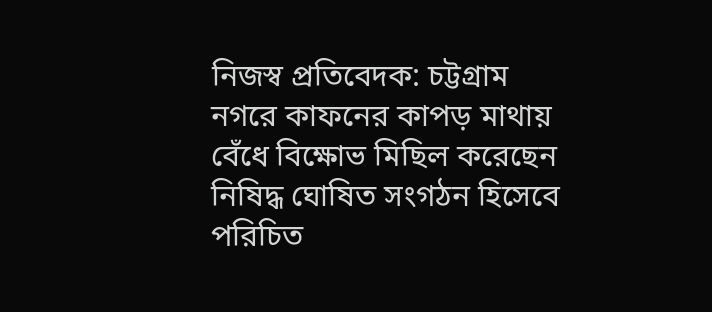নিজস্ব প্রতিবেদক: চট্টগ্রাম নগরে কাফনের কাপড় মাথায় বেঁধে বিক্ষোভ মিছিল করেছেন নিষিদ্ধ ঘোষিত সংগঠন হিসেবে পরিচিত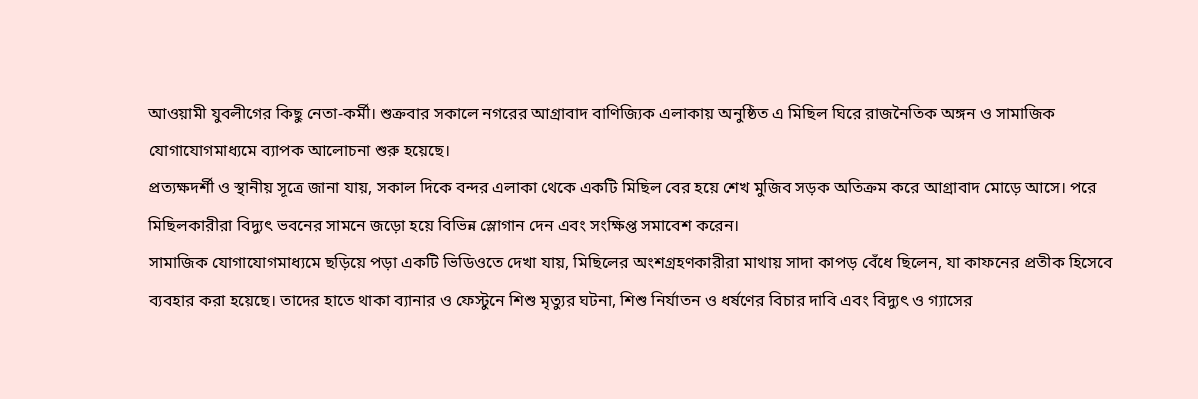আওয়ামী যুবলীগের কিছু নেতা-কর্মী। শুক্রবার সকালে নগরের আগ্রাবাদ বাণিজ্যিক এলাকায় অনুষ্ঠিত এ মিছিল ঘিরে রাজনৈতিক অঙ্গন ও সামাজিক যোগাযোগমাধ্যমে ব্যাপক আলোচনা শুরু হয়েছে।
প্রত্যক্ষদর্শী ও স্থানীয় সূত্রে জানা যায়, সকাল দিকে বন্দর এলাকা থেকে একটি মিছিল বের হয়ে শেখ মুজিব সড়ক অতিক্রম করে আগ্রাবাদ মোড়ে আসে। পরে মিছিলকারীরা বিদ্যুৎ ভবনের সামনে জড়ো হয়ে বিভিন্ন স্লোগান দেন এবং সংক্ষিপ্ত সমাবেশ করেন।
সামাজিক যোগাযোগমাধ্যমে ছড়িয়ে পড়া একটি ভিডিওতে দেখা যায়, মিছিলের অংশগ্রহণকারীরা মাথায় সাদা কাপড় বেঁধে ছিলেন, যা কাফনের প্রতীক হিসেবে ব্যবহার করা হয়েছে। তাদের হাতে থাকা ব্যানার ও ফেস্টুনে শিশু মৃত্যুর ঘটনা, শিশু নির্যাতন ও ধর্ষণের বিচার দাবি এবং বিদ্যুৎ ও গ্যাসের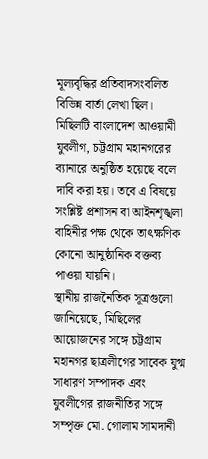মূল্যবৃদ্ধির প্রতিবাদসংবলিত বিভিন্ন বার্তা লেখা ছিল।
মিছিলটি বাংলাদেশ আওয়ামী যুবলীগ, চট্টগ্রাম মহানগরের ব্যানারে অনুষ্ঠিত হয়েছে বলে দাবি করা হয়। তবে এ বিষয়ে সংশ্লিষ্ট প্রশাসন বা আইনশৃঙ্খলা বাহিনীর পক্ষ থেকে তাৎক্ষণিক কোনো আনুষ্ঠানিক বক্তব্য পাওয়া যায়নি।
স্থানীয় রাজনৈতিক সূত্রগুলো জানিয়েছে, মিছিলের আয়োজনের সঙ্গে চট্টগ্রাম মহানগর ছাত্রলীগের সাবেক যুগ্ম সাধারণ সম্পাদক এবং যুবলীগের রাজনীতির সঙ্গে সম্পৃক্ত মো. গোলাম সামদানী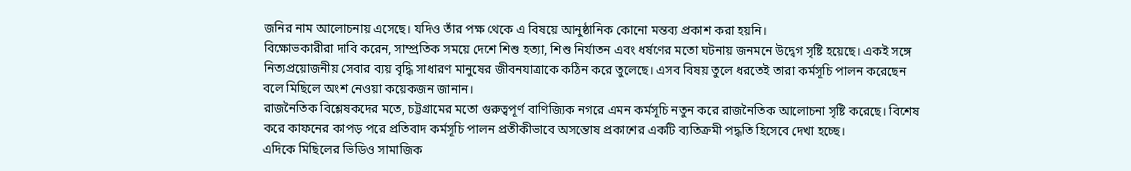জনির নাম আলোচনায় এসেছে। যদিও তাঁর পক্ষ থেকে এ বিষয়ে আনুষ্ঠানিক কোনো মন্তব্য প্রকাশ করা হয়নি।
বিক্ষোভকারীরা দাবি করেন, সাম্প্রতিক সময়ে দেশে শিশু হত্যা, শিশু নির্যাতন এবং ধর্ষণের মতো ঘটনায় জনমনে উদ্বেগ সৃষ্টি হয়েছে। একই সঙ্গে নিত্যপ্রয়োজনীয় সেবার ব্যয় বৃদ্ধি সাধারণ মানুষের জীবনযাত্রাকে কঠিন করে তুলেছে। এসব বিষয় তুলে ধরতেই তারা কর্মসূচি পালন করেছেন বলে মিছিলে অংশ নেওয়া কয়েকজন জানান।
রাজনৈতিক বিশ্লেষকদের মতে, চট্টগ্রামের মতো গুরুত্বপূর্ণ বাণিজ্যিক নগরে এমন কর্মসূচি নতুন করে রাজনৈতিক আলোচনা সৃষ্টি করেছে। বিশেষ করে কাফনের কাপড় পরে প্রতিবাদ কর্মসূচি পালন প্রতীকীভাবে অসন্তোষ প্রকাশের একটি ব্যতিক্রমী পদ্ধতি হিসেবে দেখা হচ্ছে।
এদিকে মিছিলের ভিডিও সামাজিক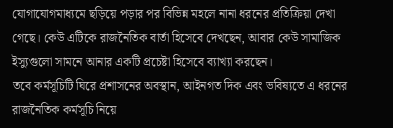যোগাযোগমাধ্যমে ছড়িয়ে পড়ার পর বিভিন্ন মহলে নানা ধরনের প্রতিক্রিয়া দেখা গেছে। কেউ এটিকে রাজনৈতিক বার্তা হিসেবে দেখছেন, আবার কেউ সামাজিক ইস্যুগুলো সামনে আনার একটি প্রচেষ্টা হিসেবে ব্যাখ্যা করছেন।
তবে কর্মসূচিটি ঘিরে প্রশাসনের অবস্থান, আইনগত দিক এবং ভবিষ্যতে এ ধরনের রাজনৈতিক কর্মসূচি নিয়ে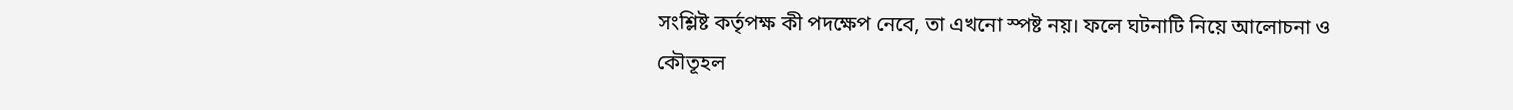সংশ্লিষ্ট কর্তৃপক্ষ কী পদক্ষেপ নেবে, তা এখনো স্পষ্ট নয়। ফলে ঘটনাটি নিয়ে আলোচনা ও কৌতূহল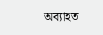অব্যাহত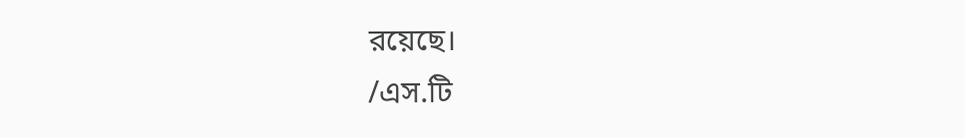রয়েছে।
/এস.টি